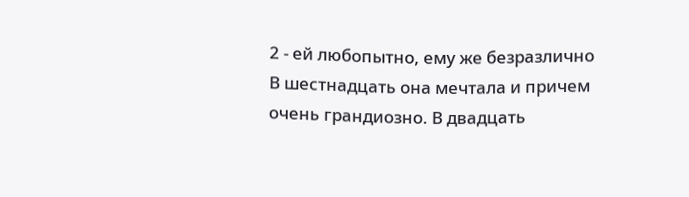2 - ей любопытно, ему же безразлично
В шестнадцать она мечтала и причем очень грандиозно. В двадцать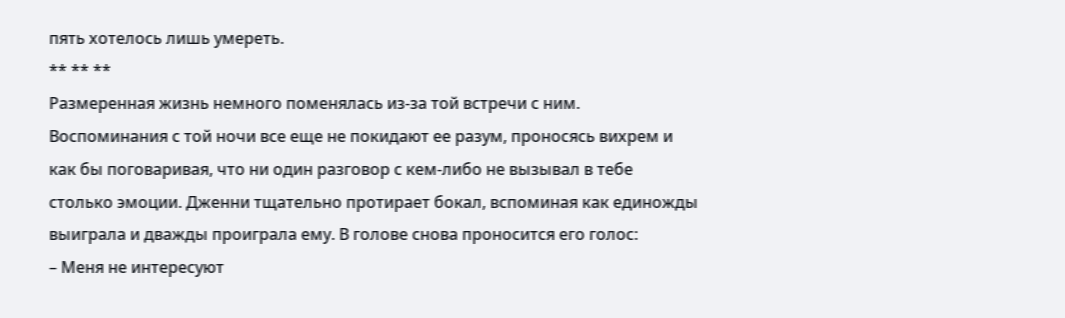пять хотелось лишь умереть.
** ** **
Размеренная жизнь немного поменялась из-за той встречи с ним. Воспоминания с той ночи все еще не покидают ее разум, проносясь вихрем и как бы поговаривая, что ни один разговор с кем-либо не вызывал в тебе столько эмоции. Дженни тщательно протирает бокал, вспоминая как единожды выиграла и дважды проиграла ему. В голове снова проносится его голос:
– Меня не интересуют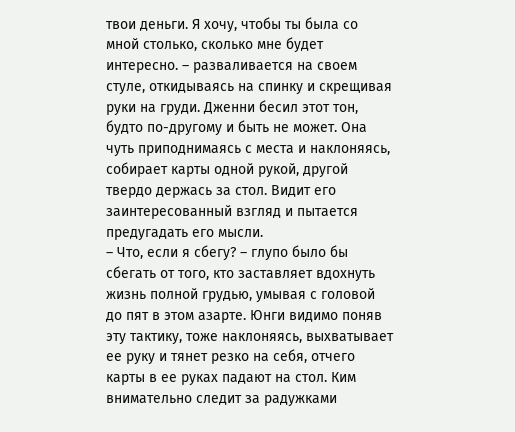твои деньги. Я хочу, чтобы ты была со мной столько, сколько мне будет интересно. – разваливается на своем стуле, откидываясь на спинку и скрещивая руки на груди. Дженни бесил этот тон, будто по-другому и быть не может. Она чуть приподнимаясь с места и наклоняясь, собирает карты одной рукой, другой твердо держась за стол. Видит его заинтересованный взгляд и пытается предугадать его мысли.
– Что, если я сбегу? – глупо было бы сбегать от того, кто заставляет вдохнуть жизнь полной грудью, умывая с головой до пят в этом азарте. Юнги видимо поняв эту тактику, тоже наклоняясь, выхватывает ее руку и тянет резко на себя, отчего карты в ее руках падают на стол. Ким внимательно следит за радужками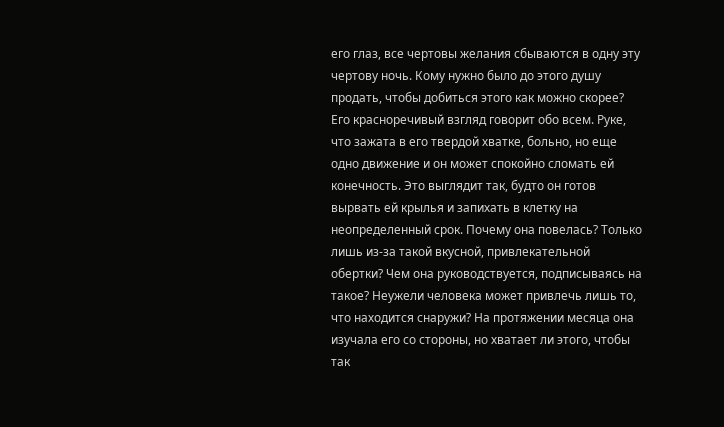его глаз, все чертовы желания сбываются в одну эту чертову ночь. Кому нужно было до этого душу продать, чтобы добиться этого как можно скорее? Его красноречивый взгляд говорит обо всем. Руке, что зажата в его твердой хватке, больно, но еще одно движение и он может спокойно сломать ей конечность. Это выглядит так, будто он готов вырвать ей крылья и запихать в клетку на неопределенный срок. Почему она повелась? Только лишь из-за такой вкусной, привлекательной обертки? Чем она руководствуется, подписываясь на такое? Неужели человека может привлечь лишь то, что находится снаружи? На протяжении месяца она изучала его со стороны, но хватает ли этого, чтобы так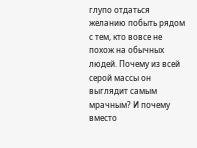глупо отдаться желанию побыть рядом с тем, кто вовсе не похож на обычных людей. Почему из всей серой массы он выглядит самым мрачным? И почему вместо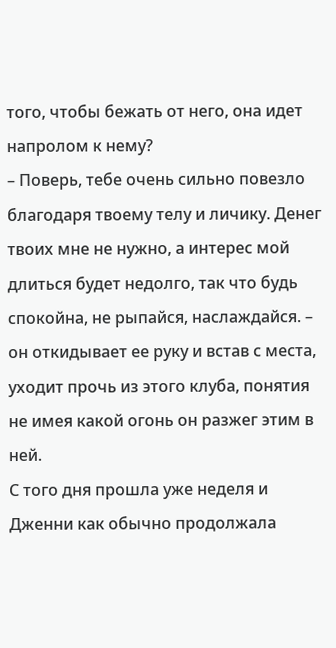того, чтобы бежать от него, она идет напролом к нему?
– Поверь, тебе очень сильно повезло благодаря твоему телу и личику. Денег твоих мне не нужно, а интерес мой длиться будет недолго, так что будь спокойна, не рыпайся, наслаждайся. – он откидывает ее руку и встав с места, уходит прочь из этого клуба, понятия не имея какой огонь он разжег этим в ней.
С того дня прошла уже неделя и Дженни как обычно продолжала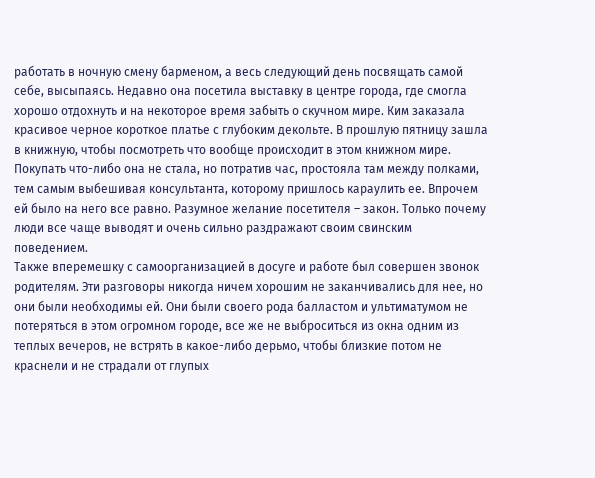работать в ночную смену барменом, а весь следующий день посвящать самой себе, высыпаясь. Недавно она посетила выставку в центре города, где смогла хорошо отдохнуть и на некоторое время забыть о скучном мире. Ким заказала красивое черное короткое платье с глубоким декольте. В прошлую пятницу зашла в книжную, чтобы посмотреть что вообще происходит в этом книжном мире. Покупать что-либо она не стала, но потратив час, простояла там между полками, тем самым выбешивая консультанта, которому пришлось караулить ее. Впрочем ей было на него все равно. Разумное желание посетителя – закон. Только почему люди все чаще выводят и очень сильно раздражают своим свинским поведением.
Также вперемешку с самоорганизацией в досуге и работе был совершен звонок родителям. Эти разговоры никогда ничем хорошим не заканчивались для нее, но они были необходимы ей. Они были своего рода балластом и ультиматумом не потеряться в этом огромном городе, все же не выброситься из окна одним из теплых вечеров, не встрять в какое-либо дерьмо, чтобы близкие потом не краснели и не страдали от глупых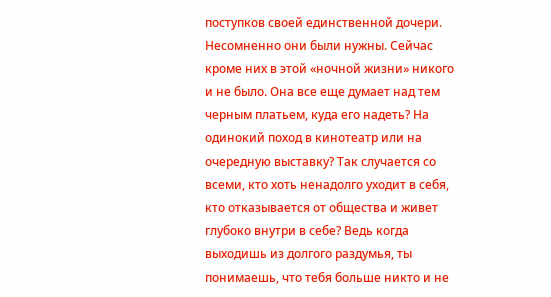поступков своей единственной дочери. Несомненно они были нужны. Сейчас кроме них в этой «ночной жизни» никого и не было. Она все еще думает над тем черным платьем, куда его надеть? На одинокий поход в кинотеатр или на очередную выставку? Так случается со всеми, кто хоть ненадолго уходит в себя, кто отказывается от общества и живет глубоко внутри в себе? Ведь когда выходишь из долгого раздумья, ты понимаешь, что тебя больше никто и не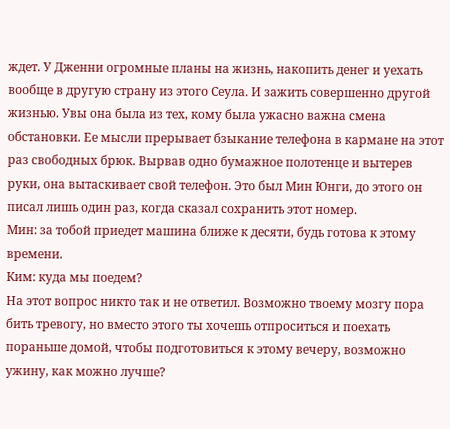ждет. У Дженни огромные планы на жизнь, накопить денег и уехать вообще в другую страну из этого Сеула. И зажить совершенно другой жизнью. Увы она была из тех, кому была ужасно важна смена обстановки. Ее мысли прерывает бзыкание телефона в кармане на этот раз свободных брюк. Вырвав одно бумажное полотенце и вытерев руки, она вытаскивает свой телефон. Это был Мин Юнги, до этого он писал лишь один раз, когда сказал сохранить этот номер.
Мин: за тобой приедет машина ближе к десяти, будь готова к этому времени.
Ким: куда мы поедем?
На этот вопрос никто так и не ответил. Возможно твоему мозгу пора бить тревогу, но вместо этого ты хочешь отпроситься и поехать пораньше домой, чтобы подготовиться к этому вечеру, возможно ужину, как можно лучше?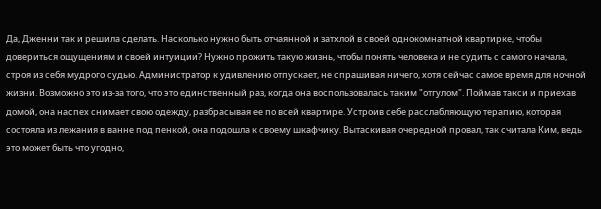Да, Дженни так и решила сделать. Насколько нужно быть отчаянной и затхлой в своей однокомнатной квартирке, чтобы довериться ощущениям и своей интуиции? Нужно прожить такую жизнь, чтобы понять человека и не судить с самого начала, строя из себя мудрого судью. Администратор к удивлению отпускает, не спрашивая ничего, хотя сейчас самое время для ночной жизни. Возможно это из-за того, что это единственный раз, когда она воспользовалась таким "отгулом". Поймав такси и приехав домой, она наспех снимает свою одежду, разбрасывая ее по всей квартире. Устроив себе расслабляющую терапию, которая состояла из лежания в ванне под пенкой, она подошла к своему шкафчику. Вытаскивая очередной провал, так считала Ким, ведь это может быть что угодно,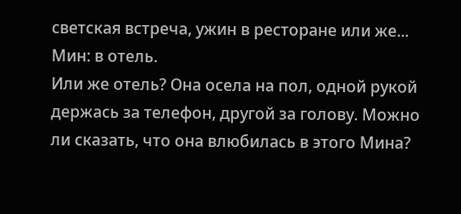светская встреча, ужин в ресторане или же...
Мин: в отель.
Или же отель? Она осела на пол, одной рукой держась за телефон, другой за голову. Можно ли сказать, что она влюбилась в этого Мина?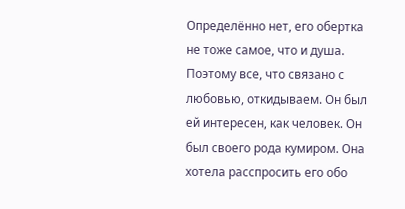Определённо нет, его обертка не тоже самое, что и душа. Поэтому все, что связано с любовью, откидываем. Он был ей интересен, как человек. Он был своего рода кумиром. Она хотела расспросить его обо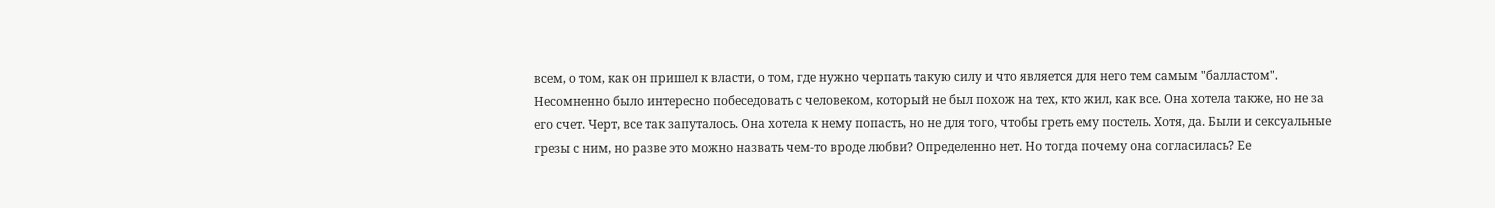всем, о том, как он пришел к власти, о том, где нужно черпать такую силу и что является для него тем самым "балластом". Несомненно было интересно побеседовать с человеком, который не был похож на тех, кто жил, как все. Она хотела также, но не за его счет. Черт, все так запуталось. Она хотела к нему попасть, но не для того, чтобы греть ему постель. Хотя, да. Были и сексуальные грезы с ним, но разве это можно назвать чем-то вроде любви? Определенно нет. Но тогда почему она согласилась? Ее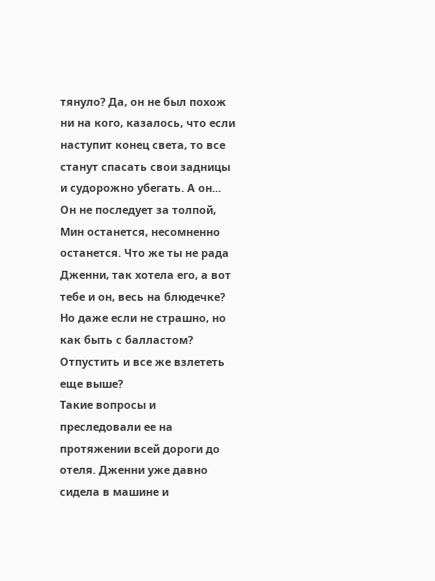тянуло? Да, он не был похож ни на кого, казалось, что если наступит конец света, то все станут спасать свои задницы и судорожно убегать. А он... Он не последует за толпой, Мин останется, несомненно останется. Что же ты не рада Дженни, так хотела его, а вот тебе и он, весь на блюдечке?
Но даже если не страшно, но как быть с балластом? Отпустить и все же взлететь еще выше?
Такие вопросы и преследовали ее на протяжении всей дороги до отеля. Дженни уже давно сидела в машине и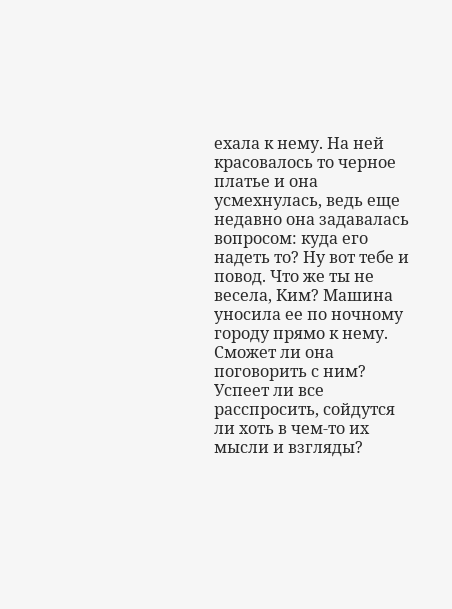ехала к нему. На ней красовалось то черное платье и она усмехнулась, ведь еще недавно она задавалась вопросом: куда его надеть то? Ну вот тебе и повод. Что же ты не весела, Ким? Машина уносила ее по ночному городу прямо к нему. Сможет ли она поговорить с ним? Успеет ли все расспросить, сойдутся ли хоть в чем-то их мысли и взгляды?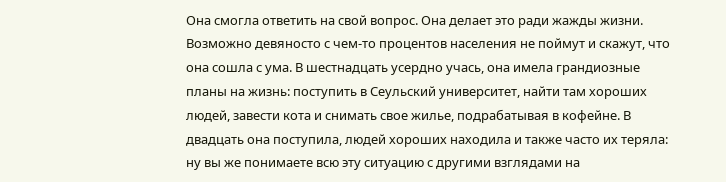Она смогла ответить на свой вопрос. Она делает это ради жажды жизни. Возможно девяносто с чем-то процентов населения не поймут и скажут, что она сошла с ума. В шестнадцать усердно учась, она имела грандиозные планы на жизнь: поступить в Сеульский университет, найти там хороших людей, завести кота и снимать свое жилье, подрабатывая в кофейне. В двадцать она поступила, людей хороших находила и также часто их теряла: ну вы же понимаете всю эту ситуацию с другими взглядами на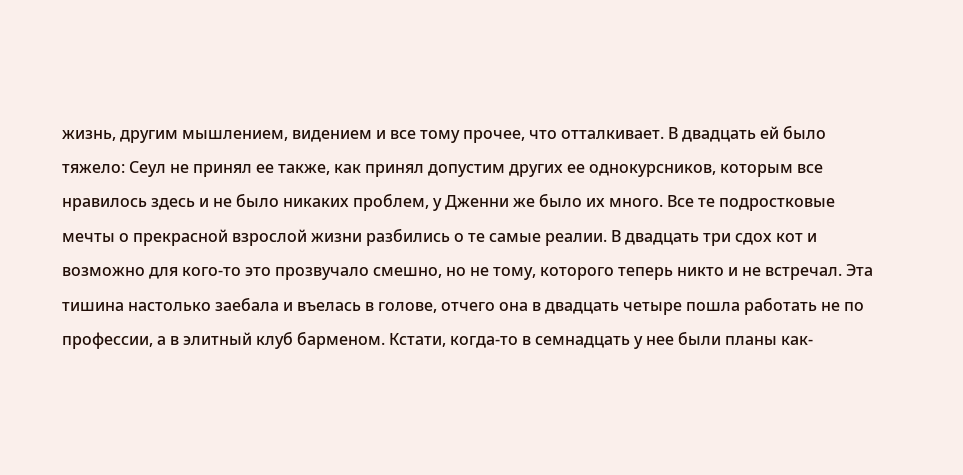жизнь, другим мышлением, видением и все тому прочее, что отталкивает. В двадцать ей было тяжело: Сеул не принял ее также, как принял допустим других ее однокурсников, которым все нравилось здесь и не было никаких проблем, у Дженни же было их много. Все те подростковые мечты о прекрасной взрослой жизни разбились о те самые реалии. В двадцать три сдох кот и возможно для кого-то это прозвучало смешно, но не тому, которого теперь никто и не встречал. Эта тишина настолько заебала и въелась в голове, отчего она в двадцать четыре пошла работать не по профессии, а в элитный клуб барменом. Кстати, когда-то в семнадцать у нее были планы как-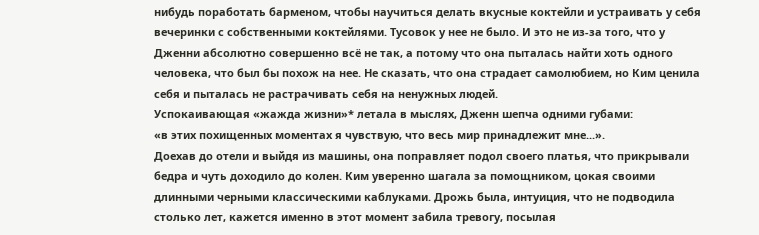нибудь поработать барменом, чтобы научиться делать вкусные коктейли и устраивать у себя вечеринки с собственными коктейлями. Тусовок у нее не было. И это не из-за того, что у Дженни абсолютно совершенно всё не так, а потому что она пыталась найти хоть одного человека, что был бы похож на нее. Не сказать, что она страдает самолюбием, но Ким ценила себя и пыталась не растрачивать себя на ненужных людей.
Успокаивающая «жажда жизни»* летала в мыслях, Дженн шепча одними губами:
«в этих похищенных моментах я чувствую, что весь мир принадлежит мне...».
Доехав до отели и выйдя из машины, она поправляет подол своего платья, что прикрывали бедра и чуть доходило до колен. Ким уверенно шагала за помощником, цокая своими длинными черными классическими каблуками. Дрожь была, интуиция, что не подводила столько лет, кажется именно в этот момент забила тревогу, посылая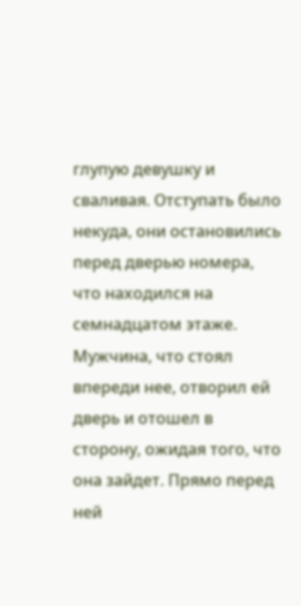глупую девушку и сваливая. Отступать было некуда, они остановились перед дверью номера, что находился на семнадцатом этаже. Мужчина, что стоял впереди нее, отворил ей дверь и отошел в сторону, ожидая того, что она зайдет. Прямо перед ней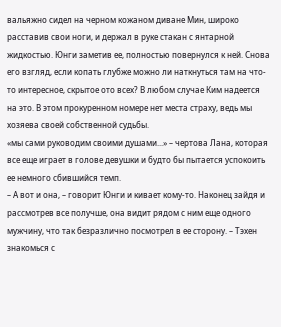вальяжно сидел на черном кожаном диване Мин, широко расставив свои ноги, и держал в руке стакан с янтарной жидкостью. Юнги заметив ее, полностью повернулся к ней. Снова его взгляд, если копать глубже можно ли наткнуться там на что-то интересное, скрытое ото всех? В любом случае Ким надеется на это. В этом прокуренном номере нет места страху, ведь мы хозяева своей собственной судьбы.
«мы сами руководим своими душами...» – чертова Лана, которая все еще играет в голове девушки и будто бы пытается успокоить ее немного сбившийся темп.
– А вот и она, – говорит Юнги и кивает кому-то. Наконец зайдя и рассмотрев все получше, она видит рядом с ним еще одного мужчину, что так безразлично посмотрел в ее сторону. – Тэхен знакомься с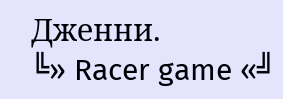Дженни.
╚» Racer game «╝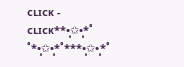ᴄʟɪᴄᴋ - ᴄʟɪᴄᴋ**•̩͙✩•̩͙*˚ ˚*•̩͙✩•̩͙*˚***•̩͙✩•̩͙*˚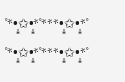˚*•̩͙✩•̩͙*˚***•̩͙✩•̩͙*˚ ˚*•̩͙✩•̩͙*˚***•̩͙✩•̩͙*˚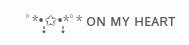˚*•̩͙✩•̩͙*˚* ᴏɴ ᴍʏ ʜᴇᴀʀᴛ